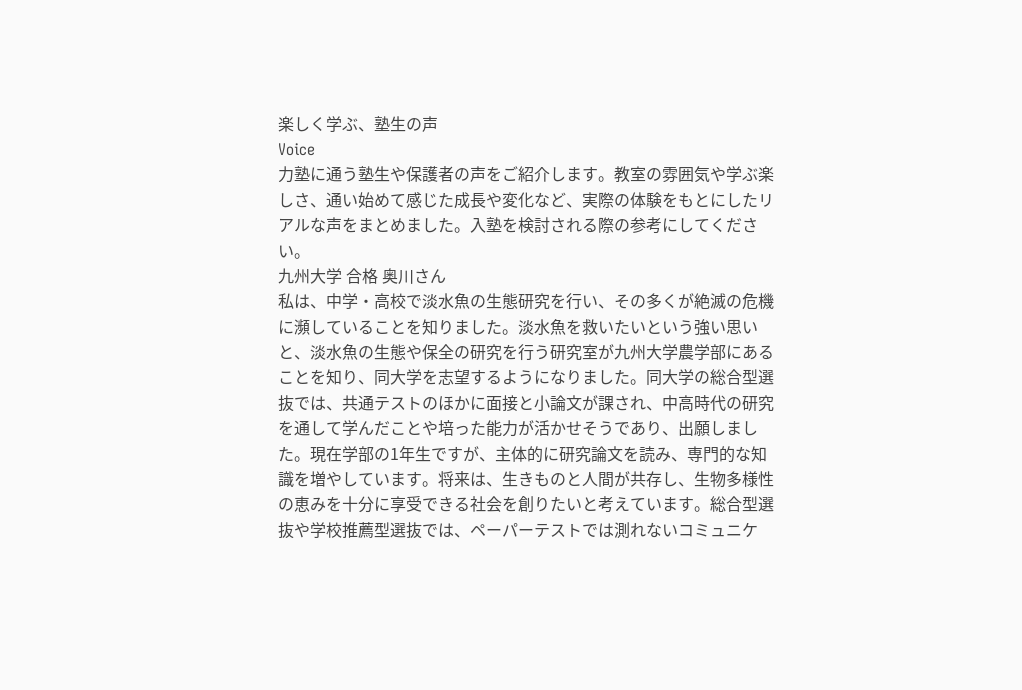楽しく学ぶ、塾生の声
Voice
力塾に通う塾生や保護者の声をご紹介します。教室の雰囲気や学ぶ楽しさ、通い始めて感じた成長や変化など、実際の体験をもとにしたリアルな声をまとめました。入塾を検討される際の参考にしてください。
九州大学 合格 奥川さん
私は、中学・高校で淡水魚の生態研究を行い、その多くが絶滅の危機に瀕していることを知りました。淡水魚を救いたいという強い思いと、淡水魚の生態や保全の研究を行う研究室が九州⼤学農学部にあることを知り、同⼤学を志望するようになりました。同⼤学の総合型選抜では、共通テストのほかに面接と小論文が課され、中高時代の研究を通して学んだことや培った能⼒が活かせそうであり、出願しました。現在学部の1年生ですが、主体的に研究論文を読み、専門的な知識を増やしています。将来は、生きものと⼈間が共存し、生物多様性の恵みを十分に享受できる社会を創りたいと考えています。総合型選抜や学校推薦型選抜では、ペーパーテストでは測れないコミュニケ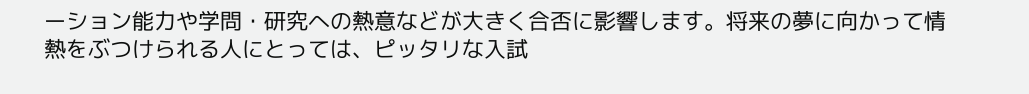ーション能⼒や学問・研究への熱意などが⼤きく合否に影響します。将来の夢に向かって情熱をぶつけられる⼈にとっては、ピッタリな入試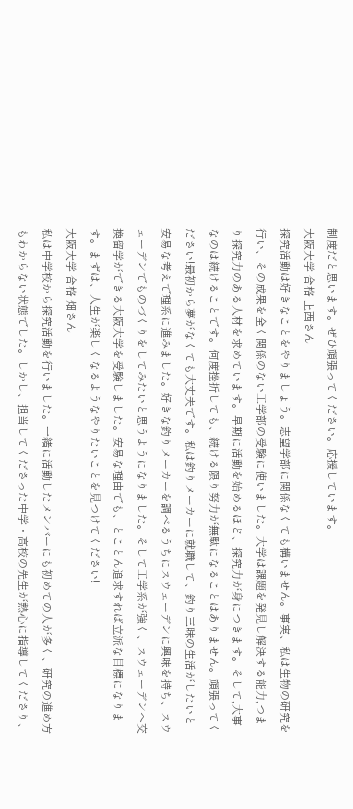制度だと思います。ぜひ頑張ってください。応援しています。
大阪大学 合格 上西さん
探究活動は好きなことをやりましょう。志望学部に関係なくても構いません。事実、私は生物の研究を行い、その成果を全く関係のない⼯学部の受験に使いました。⼤学は課題を発⾒し解決する能⼒,つまり探究⼒のある⼈材を求めています。早期に活動を始めるほど、探究⼒が⾝につきます。そして,⼤事なのは続けることです。何度挫折しても、続ける限り努⼒が無駄になることはありません。頑張ってください!最初から夢がなくても⼤丈夫です。私は釣りメーカーに就職して、釣り三昧の生活がしたいと安易な考えで理系に進みました。好きな釣りメーカーを調べるうちにスウェーデンに興味を持ち、スウェーデンでものづくりをしてみたいと思うようになりました。そして⼯学系が強く、スウェーデンへ交換留学ができる⼤阪⼤学を受験しました。安易な理由でも、とことん追求すれば立派な⽬標になります。まずは、⼈生が楽しくなるようなやりたいことを⾒つけてください!
大阪大学 合格 畑さん
私は中学校から探究活動を行いました。一緒に活動したメンバーにも初めての⼈が多く、研究の進め方もわからない状態でした。しかし、担当してくださった中学・高校の先生が熱心に指導してくださり、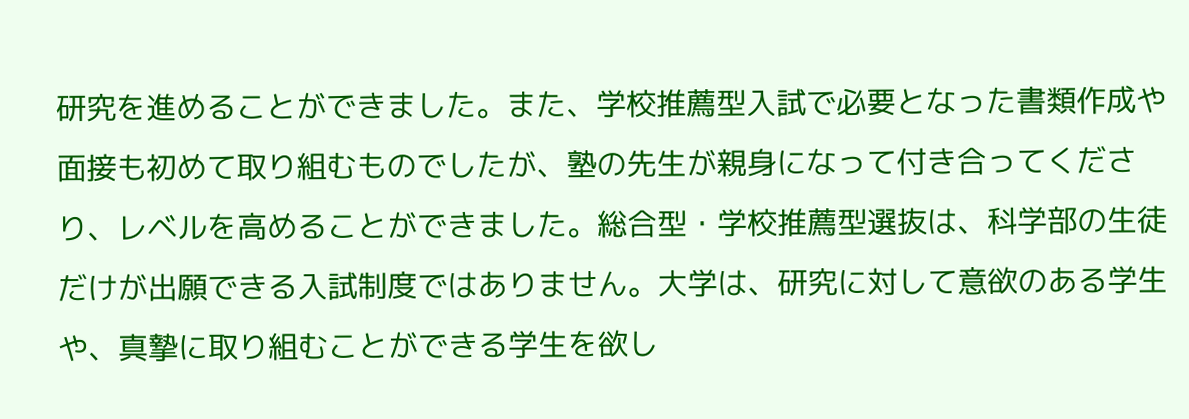研究を進めることができました。また、学校推薦型入試で必要となった書類作成や面接も初めて取り組むものでしたが、塾の先生が親⾝になって付き合ってくださり、レベルを高めることができました。総合型・学校推薦型選抜は、科学部の生徒だけが出願できる入試制度ではありません。⼤学は、研究に対して意欲のある学生や、真摯に取り組むことができる学生を欲し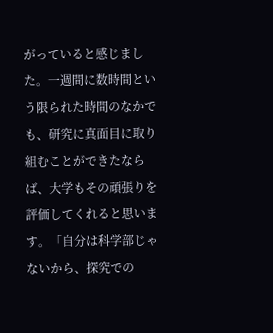がっていると感じました。一週間に数時間という限られた時間のなかでも、研究に真面⽬に取り組むことができたならば、⼤学もその頑張りを評価してくれると思います。「自分は科学部じゃないから、探究での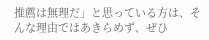推薦は無理だ」と思っている方は、そんな理由ではあきらめず、ぜひ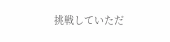挑戦していただ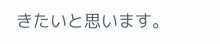きたいと思います。